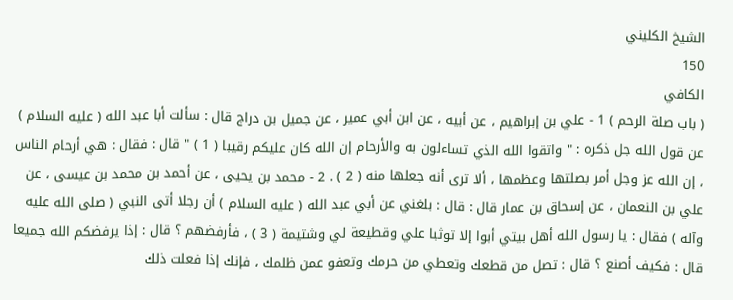الشيخ الكليني
150
الكافي
( باب صلة الرحم ) 1 - علي بن إبراهيم ، عن أبيه ، عن ابن أبي عمير ، عن جميل بن دراج قال : سألت أبا عبد الله ( عليه السلام ) عن قول الله جل ذكره : " واتقوا الله الذي تساءلون به والأرحام إن الله كان عليكم رقيبا ( 1 ) " قال : فقال : هي أرحام الناس ، إن الله عز وجل أمر بصلتها وعظمها ، ألا ترى أنه جعلها منه ( 2 ) . 2 - محمد بن يحيى ، عن أحمد بن محمد بن عيسى ، عن علي بن النعمان ، عن إسحاق بن عمار قال : قال : بلغني عن أبي عبد الله ( عليه السلام ) أن رجلا أتى النبي ( صلى الله عليه وآله ) فقال : يا رسول الله أهل بيتي أبوا إلا توثبا علي وقطيعة لي وشتيمة ( 3 ) ، فأرفضهم ؟ قال : إذا يرفضكم الله جميعا قال : فكيف أصنع ؟ قال : تصل من قطعك وتعطي من حرمك وتعفو عمن ظلمك ، فإنك إذا فعلت ذلك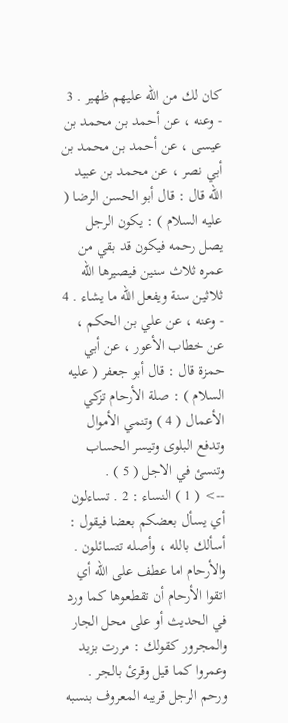كان لك من الله عليهم ظهير . 3 - وعنه ، عن أحمد بن محمد بن عيسى ، عن أحمد بن محمد بن أبي نصر ، عن محمد بن عبيد الله قال : قال أبو الحسن الرضا ( عليه السلام ) : يكون الرجل يصل رحمه فيكون قد بقي من عمره ثلاث سنين فيصيرها الله ثلاثين سنة ويفعل الله ما يشاء . 4 - وعنه ، عن علي بن الحكم ، عن خطاب الأعور ، عن أبي حمزة قال : قال أبو جعفر ( عليه السلام ) : صلة الأرحام تزكي الأعمال ( 4 ) وتنمي الأموال وتدفع البلوى وتيسر الحساب وتنسئ في الاجل ( 5 ) .
--> ( 1 ) النساء : 2 . تساءلون أي يسأل بعضكم بعضا فيقول : أسألك بالله ، وأصله تتسائلون . والأرحام اما عطف على الله أي اتقوا الأرحام أن تقطعوها كما ورد في الحديث أو على محل الجار والمجرور كقولك : مررت بزيد وعمروا كما قيل وقرئ بالجر . ورحم الرجل قريبه المعروف بنسبه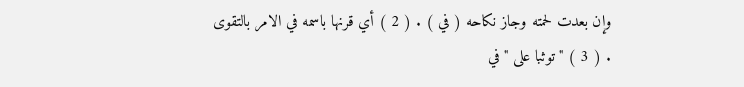وإن بعدت لحمته وجاز نكاحه ( في ) . ( 2 ) أي قرنها باسمه في الامر بالتقوى . ( 3 ) " توثبا على " في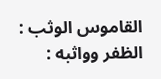القاموس الوثب : الظفر وواثبه :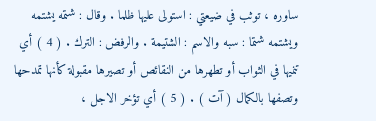ساوره ، توثب في ضيعتي : استولى عليها ظلما . وقال : شتمه يشتمه ويشتمه شتما : سبه والاسم : الشتيمة . والرفض : الترك . ( 4 ) أي تنميها في الثواب أو تطهرها من النقائص أو تصيرها مقبولة كأنها تمدحها وتصفها بالكمال ( آت ) . ( 5 ) أي تؤخر الاجل ،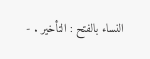النساء بالفتح : التأخير . -